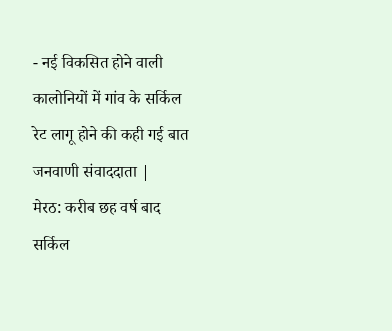- नई विकसित होने वाली कालोनियों में गांव के सर्किल रेट लागू होने की कही गई बात
जनवाणी संवाददाता |
मेरठ: करीब छह वर्ष बाद सर्किल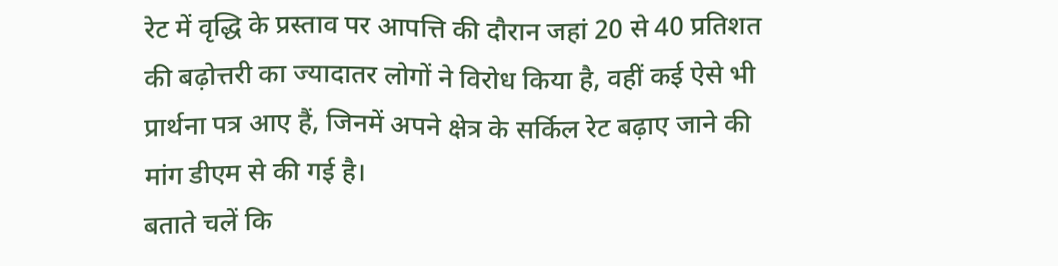रेट में वृद्धि के प्रस्ताव पर आपत्ति की दौरान जहां 20 से 40 प्रतिशत की बढ़ोत्तरी का ज्यादातर लोगों ने विरोध किया है, वहीं कई ऐसे भी प्रार्थना पत्र आए हैं, जिनमें अपने क्षेत्र के सर्किल रेट बढ़ाए जाने की मांग डीएम से की गई है।
बताते चलें कि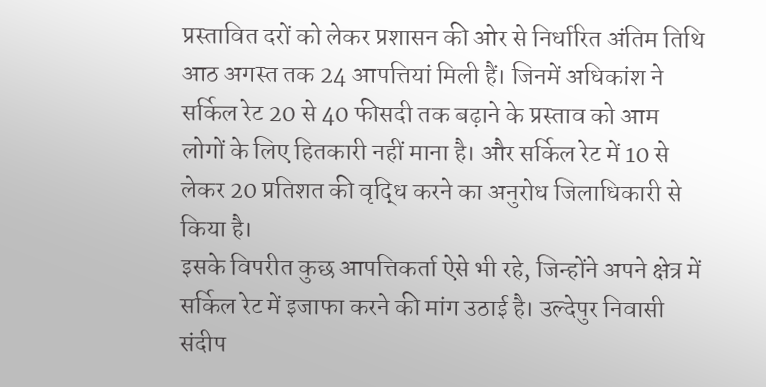प्रस्तावित दरों को लेकर प्रशासन की ओर से निर्धारित अंतिम तिथि आठ अगस्त तक 24 आपत्तियां मिली हैं। जिनमें अधिकांश ने सर्किल रेट 20 से 40 फीसदी तक बढ़ाने के प्रस्ताव को आम लोगों के लिए हितकारी नहीं माना है। और सर्किल रेट में 10 से लेकर 20 प्रतिशत की वृद्धि करने का अनुरोध जिलाधिकारी से किया है।
इसके विपरीत कुछ आपत्तिकर्ता ऐसे भी रहे, जिन्होंने अपने क्षेत्र में सर्किल रेट में इजाफा करने की मांग उठाई है। उल्देपुर निवासी संदीप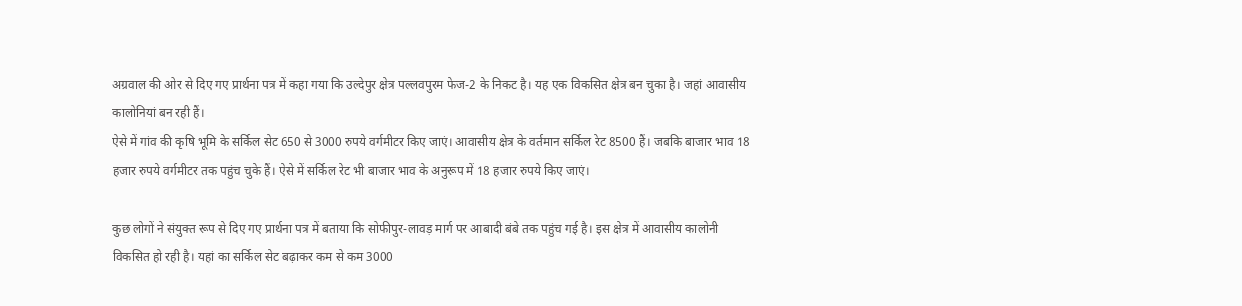अग्रवाल की ओर से दिए गए प्रार्थना पत्र में कहा गया कि उल्देपुर क्षेत्र पल्लवपुरम फेज-2 के निकट है। यह एक विकसित क्षेत्र बन चुका है। जहां आवासीय कालोनियां बन रही हैं।
ऐसे में गांव की कृषि भूमि के सर्किल सेट 650 से 3000 रुपये वर्गमीटर किए जाएं। आवासीय क्षेत्र के वर्तमान सर्किल रेट 8500 हैं। जबकि बाजार भाव 18 हजार रुपये वर्गमीटर तक पहुंच चुके हैं। ऐसे में सर्किल रेट भी बाजार भाव के अनुरूप में 18 हजार रुपये किए जाएं।

कुछ लोगों ने संयुक्त रूप से दिए गए प्रार्थना पत्र में बताया कि सोफीपुर-लावड़ मार्ग पर आबादी बंबे तक पहुंच गई है। इस क्षेत्र में आवासीय कालोनी विकसित हो रही है। यहां का सर्किल सेट बढ़ाकर कम से कम 3000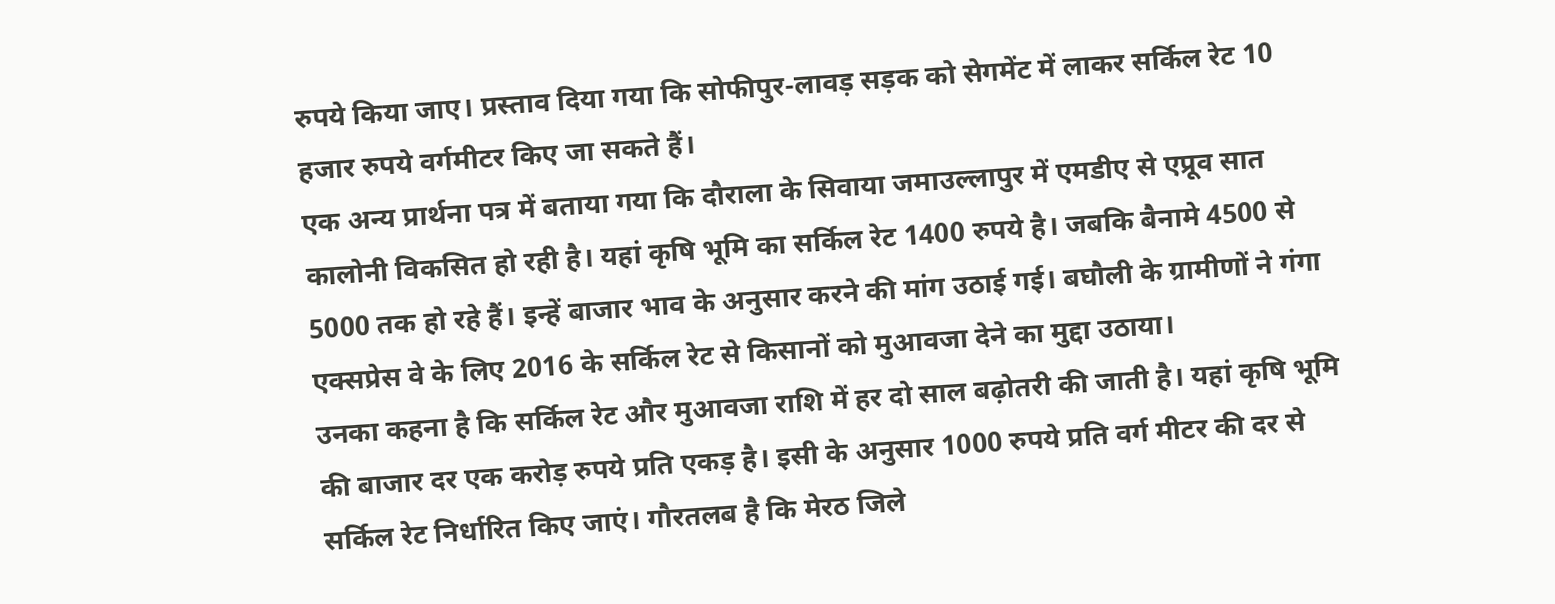रुपये किया जाए। प्रस्ताव दिया गया कि सोफीपुर-लावड़ सड़क को सेगमेंट में लाकर सर्किल रेट 10 हजार रुपये वर्गमीटर किए जा सकते हैं।
एक अन्य प्रार्थना पत्र में बताया गया कि दौराला के सिवाया जमाउल्लापुर में एमडीए से एप्रूव सात कालोनी विकसित हो रही है। यहां कृषि भूमि का सर्किल रेट 1400 रुपये है। जबकि बैनामे 4500 से 5000 तक हो रहे हैं। इन्हें बाजार भाव के अनुसार करने की मांग उठाई गई। बघौली के ग्रामीणों ने गंगा एक्सप्रेस वे के लिए 2016 के सर्किल रेट से किसानों को मुआवजा देने का मुद्दा उठाया।
उनका कहना है कि सर्किल रेट और मुआवजा राशि में हर दो साल बढ़ोतरी की जाती है। यहां कृषि भूमि की बाजार दर एक करोड़ रुपये प्रति एकड़ है। इसी के अनुसार 1000 रुपये प्रति वर्ग मीटर की दर से सर्किल रेट निर्धारित किए जाएं। गौरतलब है कि मेरठ जिले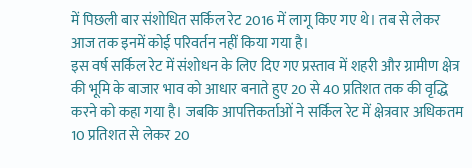में पिछली बार संशोधित सर्किल रेट 2016 में लागू किए गए थे। तब से लेकर आज तक इनमें कोई परिवर्तन नहीं किया गया है।
इस वर्ष सर्किल रेट में संशोधन के लिए दिए गए प्रस्ताव में शहरी और ग्रामीण क्षेत्र की भूमि के बाजार भाव को आधार बनाते हुए 20 से 40 प्रतिशत तक की वृद्धि करने को कहा गया है। जबकि आपत्तिकर्ताओं ने सर्किल रेट में क्षेत्रवार अधिकतम 10 प्रतिशत से लेकर 20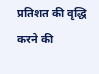प्रतिशत की वृद्धि करने की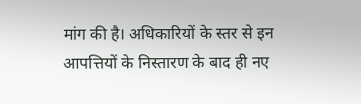मांग की है। अधिकारियों के स्तर से इन आपत्तियों के निस्तारण के बाद ही नए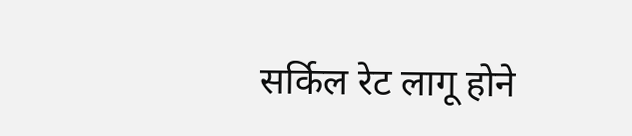सर्किल रेट लागू होने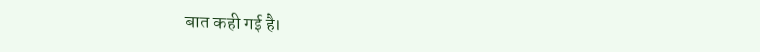बात कही गई है।